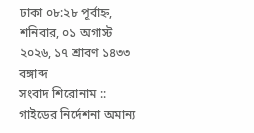ঢাকা ০৮:২৮ পূর্বাহ্ন, শনিবার, ০১ অগাস্ট ২০২৬, ১৭ শ্রাবণ ১৪৩৩ বঙ্গাব্দ
সংবাদ শিরোনাম ::
গাইডের নির্দেশনা অমান্য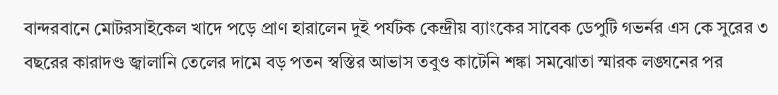বান্দরবানে মোটরসাইকেল খাদে পড়ে প্রাণ হারালেন দুই পর্যটক কেন্দ্রীয় ব্যাংকের সাবেক ডেপুটি গভর্নর এস কে সুরের ৩ বছরের কারাদণ্ড জ্বালানি তেলের দামে বড় পতন স্বস্তির আভাস তবুও কাটেনি শঙ্কা সমঝোতা স্মারক লঙ্ঘনের পর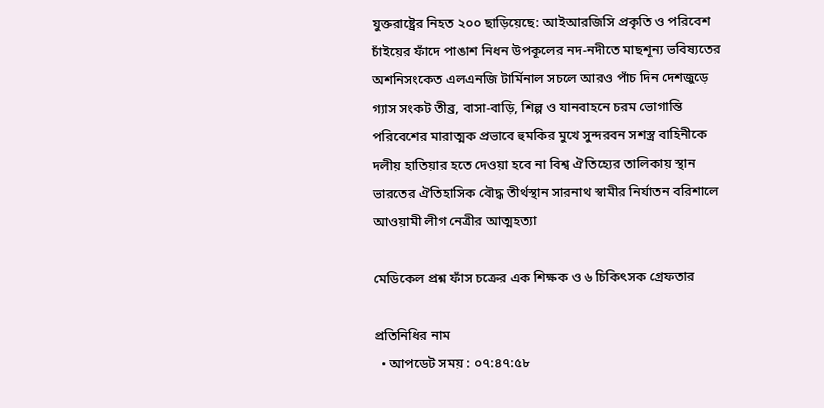যুক্তরাষ্ট্রের নিহত ২০০ ছাড়িয়েছে: আইআরজিসি প্রকৃতি ও পরিবেশ চাঁইয়ের ফাঁদে পাঙাশ নিধন উপকূলের নদ-নদীতে মাছশূন্য ভবিষ্যতের অশনিসংকেত এলএনজি টার্মিনাল সচলে আরও পাঁচ দিন দেশজুড়ে গ্যাস সংকট তীব্র, বাসা-বাড়ি, শিল্প ও যানবাহনে চরম ভোগান্তি পরিবেশের মারাত্মক প্রভাবে হুমকির মুখে সুন্দরবন সশস্ত্র বাহিনীকে দলীয় হাতিয়ার হতে দেওয়া হবে না বিশ্ব ঐতিহ্যের তালিকায় স্থান ভারতের ঐতিহাসিক বৌদ্ধ তীর্থস্থান সারনাথ স্বামীর নির্যাতন বরিশালে আওয়ামী লীগ নেত্রীর আত্মহত্যা

মেডিকেল প্রশ্ন ফাঁস চক্রের এক শিক্ষক ও ৬ চিকিৎসক গ্রেফতার

প্রতিনিধির নাম
  • আপডেট সময় : ০৭:৪৭:৫৮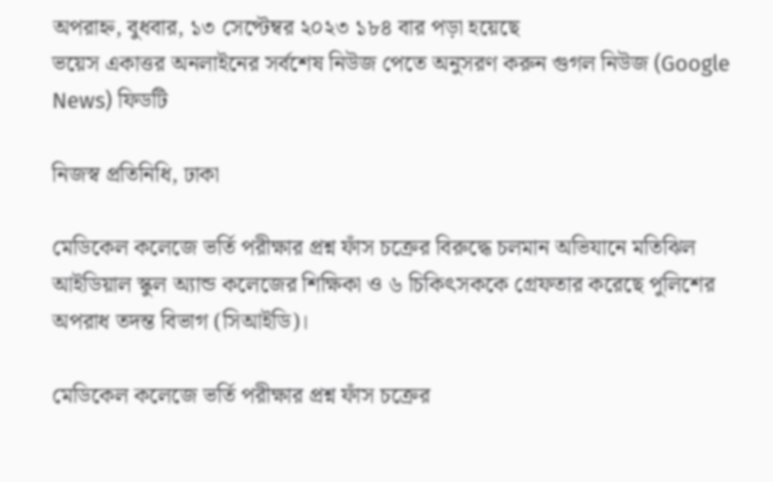অপরাহ্ন, বুধবার, ১৩ সেপ্টেম্বর ২০২৩ ১৮৪ বার পড়া হয়েছে
ভয়েস একাত্তর অনলাইনের সর্বশেষ নিউজ পেতে অনুসরণ করুন গুগল নিউজ (Google News) ফিডটি

নিজস্ব প্রতিনিধি, ঢাকা

মেডিকেল কলেজে ভর্তি পরীক্ষার প্রশ্ন ফাঁস চক্রের বিরুদ্ধে চলমান অভিযানে মতিঝিল আইডিয়াল স্কুল অ্যান্ড কলেজের শিক্ষিকা ও ৬ চিকিৎসককে গ্রেফতার করেছে পুলিশের অপরাধ তদন্ত বিভাগ (সিআইডি)।

মেডিকেল কলেজে ভর্তি পরীক্ষার প্রশ্ন ফাঁস চক্রের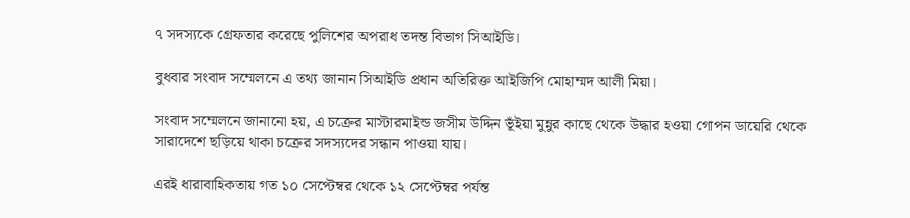৭ সদস্যকে গ্রেফতার করেছে পুলিশের অপরাধ তদন্ত বিভাগ সিআইডি।

বুধবার সংবাদ সম্মেলনে এ তথ্য জানান সিআইডি প্রধান অতিরিক্ত আইজিপি মোহাম্মদ আলী মিয়া।

সংবাদ সম্মেলনে জানানো হয়, এ চক্রের মাস্টারমাইন্ড জসীম উদ্দিন ভূঁইয়া মুন্নুর কাছে থেকে উদ্ধার হওয়া গোপন ডায়েরি থেকে সারাদেশে ছড়িয়ে থাকা চক্রের সদস্যদের সন্ধান পাওয়া যায়।

এরই ধারাবাহিকতায় গত ১০ সেপ্টেম্বর থেকে ১২ সেপ্টেম্বর পর্যন্ত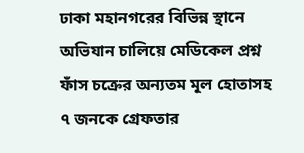ঢাকা মহানগরের বিভিন্ন স্থানে অভিযান চালিয়ে মেডিকেল প্রশ্ন ফাঁস চক্রের অন্যতম মূল হোতাসহ ৭ জনকে গ্রেফতার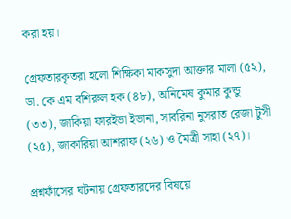করা হয়।

গ্রেফতারকৃতরা হলো শিক্ষিকা মাকসুদা আক্তার মালা (৫২), ডা. কে এম বশিরুল হক (৪৮), অনিমেষ কুমার কুন্ডু (৩৩), জাকিয়া ফারইভা ইভানা, সাবরিনা নুসরাত রেজা টুসী (২৫), জাকারিয়া আশরাফ (২৬) ও মৈত্রী সাহা (২৭)।

প্রশ্নফাঁসের ঘটনায় গ্রেফতারদের বিষয়ে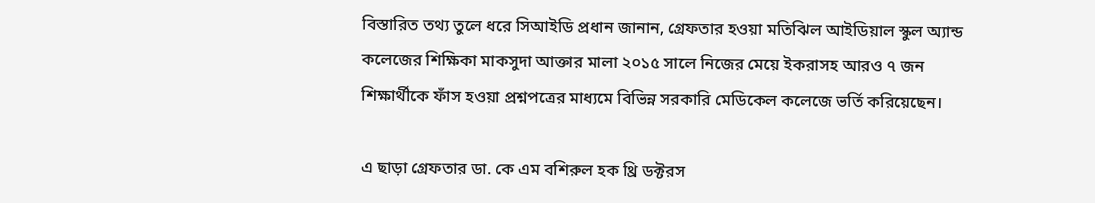বিস্তারিত তথ্য তুলে ধরে সিআইডি প্রধান জানান, গ্রেফতার হওয়া মতিঝিল আইডিয়াল স্কুল অ্যান্ড কলেজের শিক্ষিকা মাকসুদা আক্তার মালা ২০১৫ সালে নিজের মেয়ে ইকরাসহ আরও ৭ জন শিক্ষার্থীকে ফাঁস হওয়া প্রশ্নপত্রের মাধ্যমে বিভিন্ন সরকারি মেডিকেল কলেজে ভর্তি করিয়েছেন।

এ ছাড়া গ্রেফতার ডা. কে এম বশিরুল হক থ্রি ডক্টরস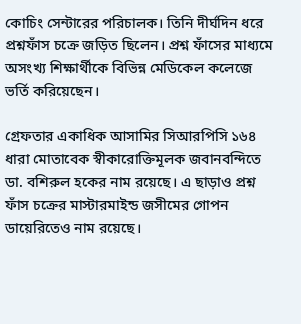কোচিং সেন্টারের পরিচালক। তিনি দীর্ঘদিন ধরে প্রশ্নফাঁস চক্রে জড়িত ছিলেন। প্রশ্ন ফাঁসের মাধ্যমে অসংখ্য শিক্ষার্থীকে বিভিন্ন মেডিকেল কলেজে ভর্তি করিয়েছেন।

গ্রেফতার একাধিক আসামির সিআরপিসি ১৬৪ ধারা মোতাবেক স্বীকারোক্তিমূলক জবানবন্দিতে ডা. বশিরুল হকের নাম রয়েছে। এ ছাড়াও প্রশ্ন ফাঁস চক্রের মাস্টারমাইন্ড জসীমের গোপন ডায়েরিতেও নাম রয়েছে।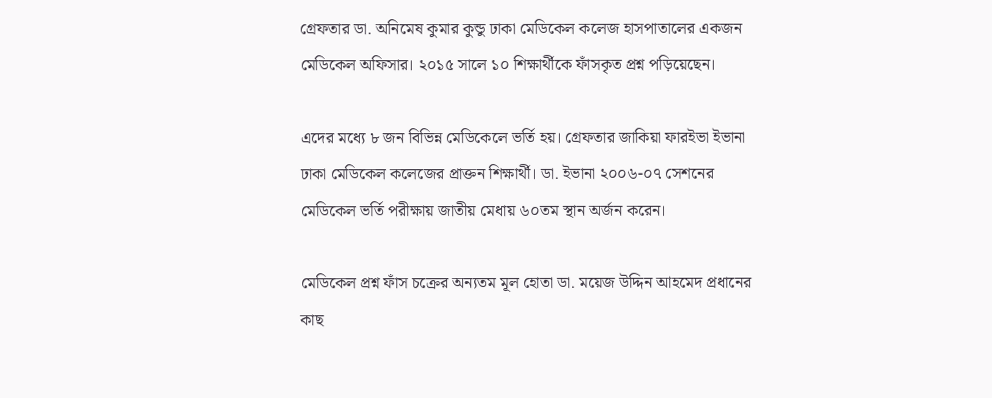গ্রেফতার ডা. অনিমেষ কুমার কুন্ডু ঢাকা মেডিকেল কলেজ হাসপাতালের একজন মেডিকেল অফিসার। ২০১৫ সালে ১০ শিক্ষার্থীকে ফাঁসকৃত প্রশ্ন পড়িয়েছেন।

এদের মধ্যে ৮ জন বিভিন্ন মেডিকেলে ভর্তি হয়। গ্রেফতার জাকিয়া ফারইভা ইভানা ঢাকা মেডিকেল কলেজের প্রাক্তন শিক্ষার্থী। ডা. ইভানা ২০০৬-০৭ সেশনের মেডিকেল ভর্তি পরীক্ষায় জাতীয় মেধায় ৬০তম স্থান অর্জন করেন।

মেডিকেল প্রশ্ন ফাঁস চক্রের অন্যতম মূল হোতা ডা. ময়েজ উদ্দিন আহমেদ প্রধানের কাছ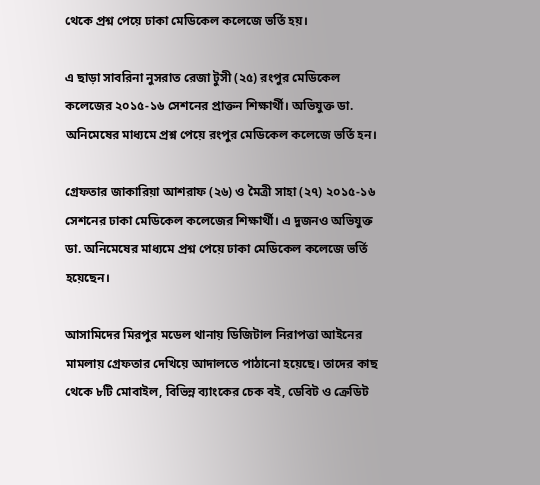থেকে প্রশ্ন পেয়ে ঢাকা মেডিকেল কলেজে ভর্তি হয়।

এ ছাড়া সাবরিনা নুসরাত রেজা টুসী (২৫) রংপুর মেডিকেল কলেজের ২০১৫-১৬ সেশনের প্রাক্তন শিক্ষার্থী। অভিযুক্ত ডা. অনিমেষের মাধ্যমে প্রশ্ন পেয়ে রংপুর মেডিকেল কলেজে ভর্তি হন।

গ্রেফতার জাকারিয়া আশরাফ (২৬) ও মৈত্রী সাহা (২৭) ২০১৫-১৬ সেশনের ঢাকা মেডিকেল কলেজের শিক্ষার্থী। এ দুজনও অভিযুক্ত ডা. অনিমেষের মাধ্যমে প্রশ্ন পেয়ে ঢাকা মেডিকেল কলেজে ভর্তি হয়েছেন।

আসামিদের মিরপুর মডেল থানায় ডিজিটাল নিরাপত্তা আইনের মামলায় গ্রেফতার দেখিয়ে আদালতে পাঠানো হয়েছে। তাদের কাছ থেকে ৮টি মোবাইল, বিভিন্ন ব্যাংকের চেক বই, ডেবিট ও ক্রেডিট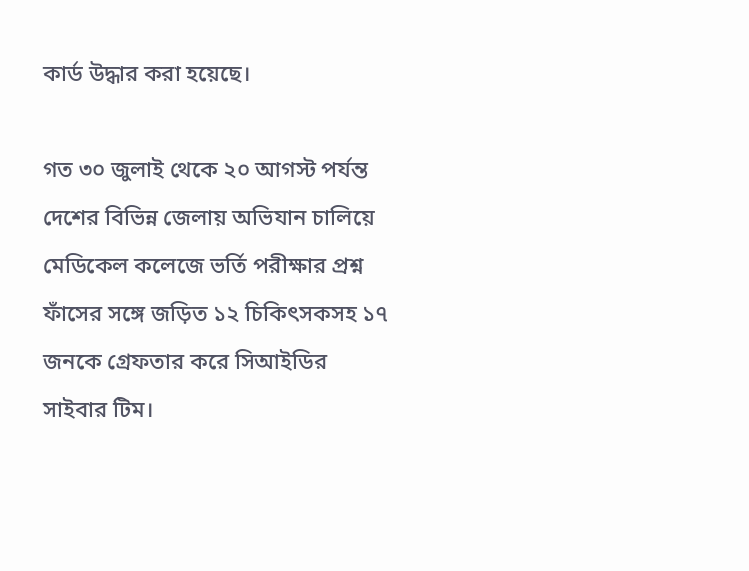কার্ড উদ্ধার করা হয়েছে।

গত ৩০ জুলাই থেকে ২০ আগস্ট পর্যন্ত দেশের বিভিন্ন জেলায় অভিযান চালিয়ে মেডিকেল কলেজে ভর্তি পরীক্ষার প্রশ্ন ফাঁসের সঙ্গে জড়িত ১২ চিকিৎসকসহ ১৭ জনকে গ্রেফতার করে সিআইডির সাইবার টিম।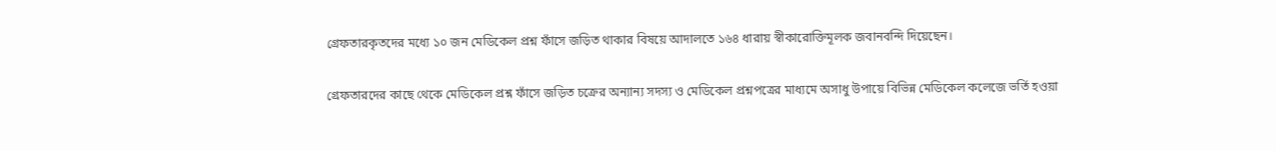গ্রেফতারকৃতদের মধ্যে ১০ জন মেডিকেল প্রশ্ন ফাঁসে জড়িত থাকার বিষয়ে আদালতে ১৬৪ ধারায় স্বীকারোক্তিমূলক জবানবন্দি দিয়েছেন।

গ্রেফতারদের কাছে থেকে মেডিকেল প্রশ্ন ফাঁসে জড়িত চক্রের অন্যান্য সদস্য ও মেডিকেল প্রশ্নপত্রের মাধ্যমে অসাধু উপায়ে বিভিন্ন মেডিকেল কলেজে ভর্তি হওয়া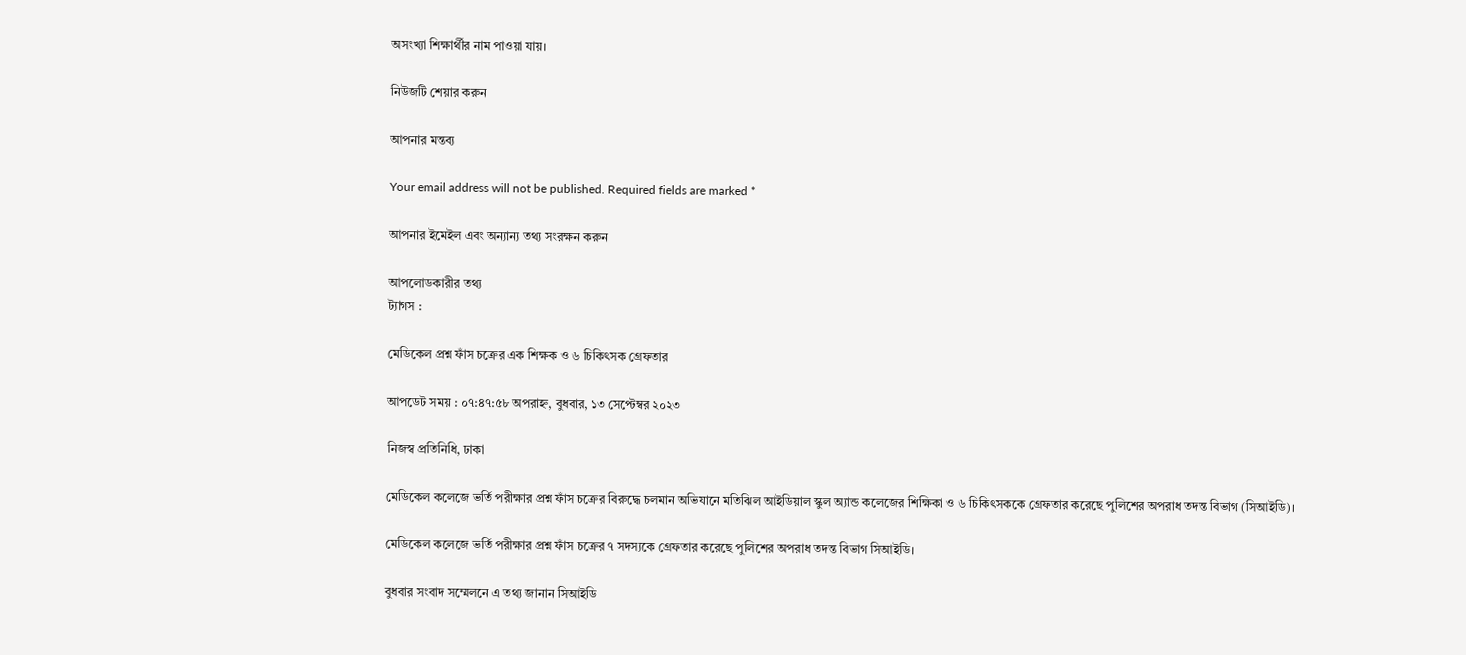অসংখ্যা শিক্ষার্থীর নাম পাওয়া যায়।

নিউজটি শেয়ার করুন

আপনার মন্তব্য

Your email address will not be published. Required fields are marked *

আপনার ইমেইল এবং অন্যান্য তথ্য সংরক্ষন করুন

আপলোডকারীর তথ্য
ট্যাগস :

মেডিকেল প্রশ্ন ফাঁস চক্রের এক শিক্ষক ও ৬ চিকিৎসক গ্রেফতার

আপডেট সময় : ০৭:৪৭:৫৮ অপরাহ্ন, বুধবার, ১৩ সেপ্টেম্বর ২০২৩

নিজস্ব প্রতিনিধি, ঢাকা

মেডিকেল কলেজে ভর্তি পরীক্ষার প্রশ্ন ফাঁস চক্রের বিরুদ্ধে চলমান অভিযানে মতিঝিল আইডিয়াল স্কুল অ্যান্ড কলেজের শিক্ষিকা ও ৬ চিকিৎসককে গ্রেফতার করেছে পুলিশের অপরাধ তদন্ত বিভাগ (সিআইডি)।

মেডিকেল কলেজে ভর্তি পরীক্ষার প্রশ্ন ফাঁস চক্রের ৭ সদস্যকে গ্রেফতার করেছে পুলিশের অপরাধ তদন্ত বিভাগ সিআইডি।

বুধবার সংবাদ সম্মেলনে এ তথ্য জানান সিআইডি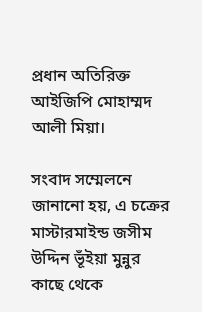প্রধান অতিরিক্ত আইজিপি মোহাম্মদ আলী মিয়া।

সংবাদ সম্মেলনে জানানো হয়, এ চক্রের মাস্টারমাইন্ড জসীম উদ্দিন ভূঁইয়া মুন্নুর কাছে থেকে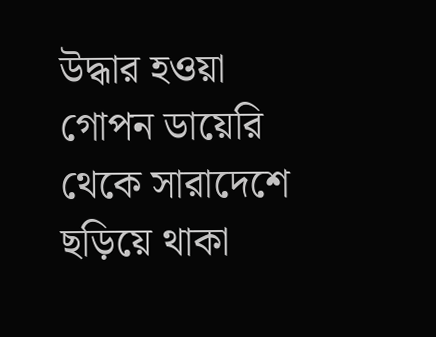উদ্ধার হওয়া গোপন ডায়েরি থেকে সারাদেশে ছড়িয়ে থাকা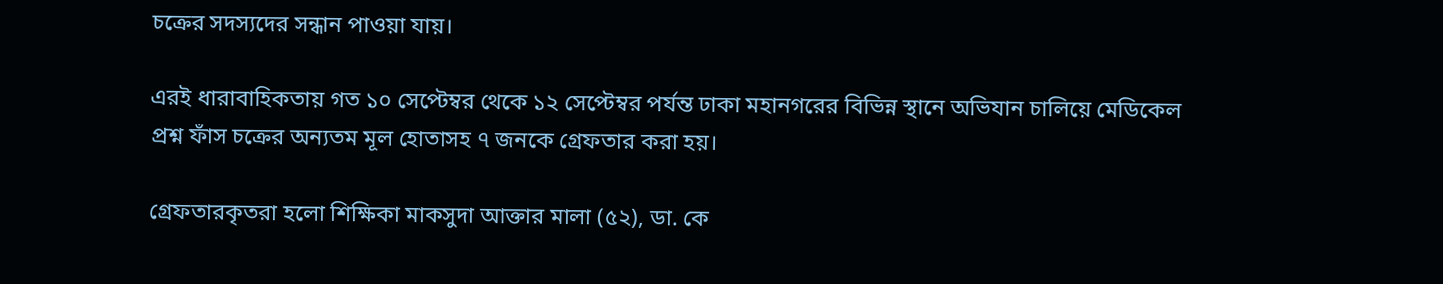চক্রের সদস্যদের সন্ধান পাওয়া যায়।

এরই ধারাবাহিকতায় গত ১০ সেপ্টেম্বর থেকে ১২ সেপ্টেম্বর পর্যন্ত ঢাকা মহানগরের বিভিন্ন স্থানে অভিযান চালিয়ে মেডিকেল প্রশ্ন ফাঁস চক্রের অন্যতম মূল হোতাসহ ৭ জনকে গ্রেফতার করা হয়।

গ্রেফতারকৃতরা হলো শিক্ষিকা মাকসুদা আক্তার মালা (৫২), ডা. কে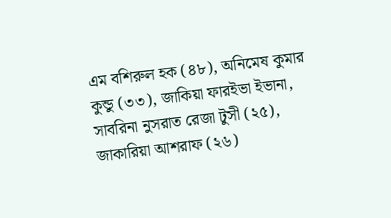এম বশিরুল হক (৪৮), অনিমেষ কুমার কুন্ডু (৩৩), জাকিয়া ফারইভা ইভানা, সাবরিনা নুসরাত রেজা টুসী (২৫), জাকারিয়া আশরাফ (২৬)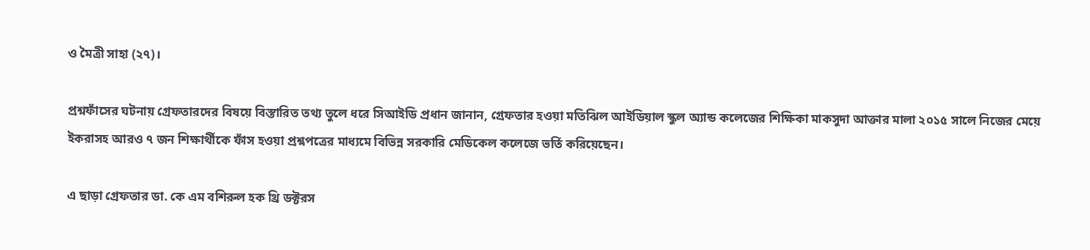ও মৈত্রী সাহা (২৭)।

প্রশ্নফাঁসের ঘটনায় গ্রেফতারদের বিষয়ে বিস্তারিত তথ্য তুলে ধরে সিআইডি প্রধান জানান, গ্রেফতার হওয়া মতিঝিল আইডিয়াল স্কুল অ্যান্ড কলেজের শিক্ষিকা মাকসুদা আক্তার মালা ২০১৫ সালে নিজের মেয়ে ইকরাসহ আরও ৭ জন শিক্ষার্থীকে ফাঁস হওয়া প্রশ্নপত্রের মাধ্যমে বিভিন্ন সরকারি মেডিকেল কলেজে ভর্তি করিয়েছেন।

এ ছাড়া গ্রেফতার ডা. কে এম বশিরুল হক থ্রি ডক্টরস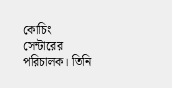কোচিং সেন্টারের পরিচালক। তিনি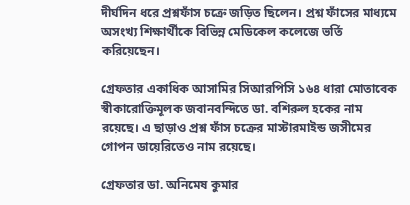দীর্ঘদিন ধরে প্রশ্নফাঁস চক্রে জড়িত ছিলেন। প্রশ্ন ফাঁসের মাধ্যমে অসংখ্য শিক্ষার্থীকে বিভিন্ন মেডিকেল কলেজে ভর্তি করিয়েছেন।

গ্রেফতার একাধিক আসামির সিআরপিসি ১৬৪ ধারা মোতাবেক স্বীকারোক্তিমূলক জবানবন্দিতে ডা. বশিরুল হকের নাম রয়েছে। এ ছাড়াও প্রশ্ন ফাঁস চক্রের মাস্টারমাইন্ড জসীমের গোপন ডায়েরিতেও নাম রয়েছে।

গ্রেফতার ডা. অনিমেষ কুমার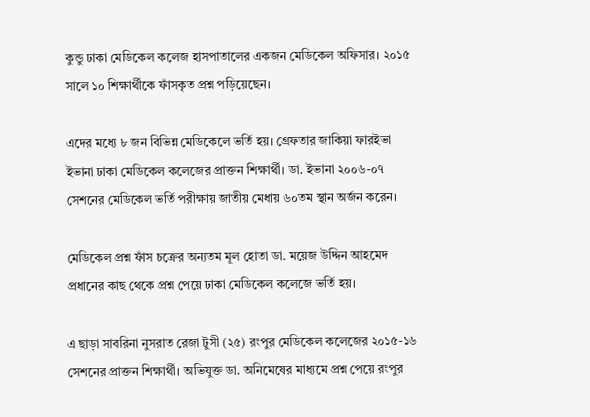কুন্ডু ঢাকা মেডিকেল কলেজ হাসপাতালের একজন মেডিকেল অফিসার। ২০১৫ সালে ১০ শিক্ষার্থীকে ফাঁসকৃত প্রশ্ন পড়িয়েছেন।

এদের মধ্যে ৮ জন বিভিন্ন মেডিকেলে ভর্তি হয়। গ্রেফতার জাকিয়া ফারইভা ইভানা ঢাকা মেডিকেল কলেজের প্রাক্তন শিক্ষার্থী। ডা. ইভানা ২০০৬-০৭ সেশনের মেডিকেল ভর্তি পরীক্ষায় জাতীয় মেধায় ৬০তম স্থান অর্জন করেন।

মেডিকেল প্রশ্ন ফাঁস চক্রের অন্যতম মূল হোতা ডা. ময়েজ উদ্দিন আহমেদ প্রধানের কাছ থেকে প্রশ্ন পেয়ে ঢাকা মেডিকেল কলেজে ভর্তি হয়।

এ ছাড়া সাবরিনা নুসরাত রেজা টুসী (২৫) রংপুর মেডিকেল কলেজের ২০১৫-১৬ সেশনের প্রাক্তন শিক্ষার্থী। অভিযুক্ত ডা. অনিমেষের মাধ্যমে প্রশ্ন পেয়ে রংপুর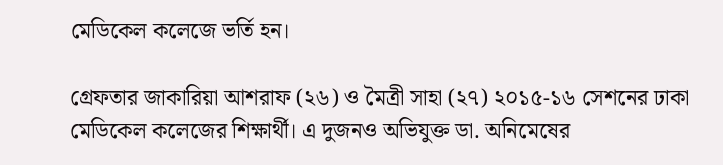মেডিকেল কলেজে ভর্তি হন।

গ্রেফতার জাকারিয়া আশরাফ (২৬) ও মৈত্রী সাহা (২৭) ২০১৫-১৬ সেশনের ঢাকা মেডিকেল কলেজের শিক্ষার্থী। এ দুজনও অভিযুক্ত ডা. অনিমেষের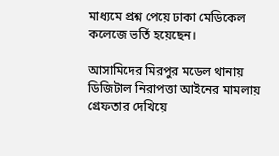মাধ্যমে প্রশ্ন পেয়ে ঢাকা মেডিকেল কলেজে ভর্তি হয়েছেন।

আসামিদের মিরপুর মডেল থানায় ডিজিটাল নিরাপত্তা আইনের মামলায় গ্রেফতার দেখিয়ে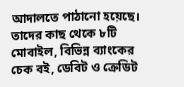আদালতে পাঠানো হয়েছে। তাদের কাছ থেকে ৮টি মোবাইল, বিভিন্ন ব্যাংকের চেক বই, ডেবিট ও ক্রেডিট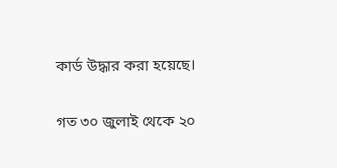কার্ড উদ্ধার করা হয়েছে।

গত ৩০ জুলাই থেকে ২০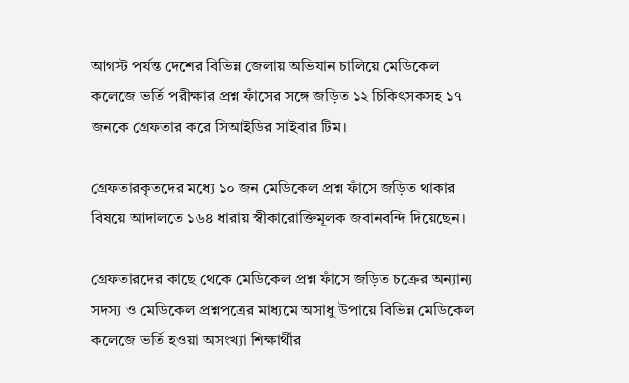আগস্ট পর্যন্ত দেশের বিভিন্ন জেলায় অভিযান চালিয়ে মেডিকেল কলেজে ভর্তি পরীক্ষার প্রশ্ন ফাঁসের সঙ্গে জড়িত ১২ চিকিৎসকসহ ১৭ জনকে গ্রেফতার করে সিআইডির সাইবার টিম।

গ্রেফতারকৃতদের মধ্যে ১০ জন মেডিকেল প্রশ্ন ফাঁসে জড়িত থাকার বিষয়ে আদালতে ১৬৪ ধারায় স্বীকারোক্তিমূলক জবানবন্দি দিয়েছেন।

গ্রেফতারদের কাছে থেকে মেডিকেল প্রশ্ন ফাঁসে জড়িত চক্রের অন্যান্য সদস্য ও মেডিকেল প্রশ্নপত্রের মাধ্যমে অসাধু উপায়ে বিভিন্ন মেডিকেল কলেজে ভর্তি হওয়া অসংখ্যা শিক্ষার্থীর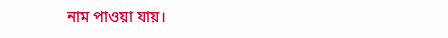নাম পাওয়া যায়।